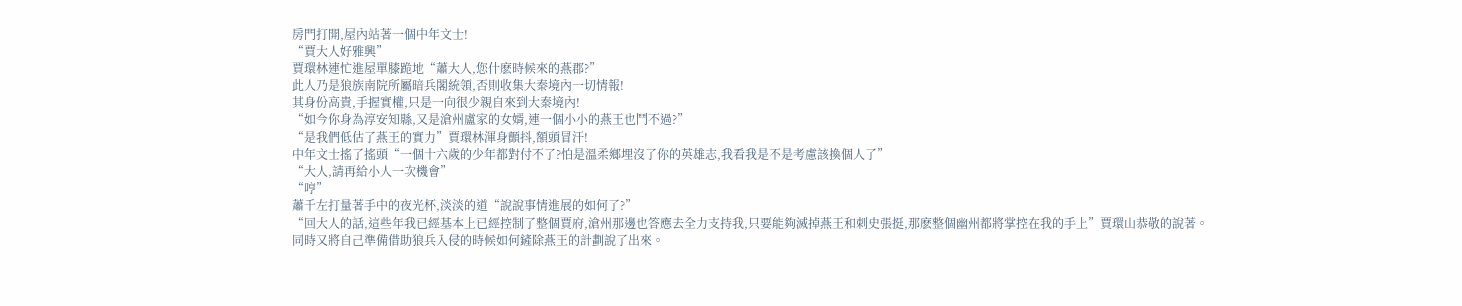房門打開,屋內站著一個中年文士!
“賈大人好雅興”
賈環林連忙進屋單膝跪地“蕭大人,您什麽時候來的燕郡?”
此人乃是狼族南院所屬暗兵閣統領,否則收集大秦境內一切情報!
其身份高貴,手握實權,只是一向很少親自來到大秦境內!
“如今你身為淳安知縣,又是滄州盧家的女婿,連一個小小的燕王也鬥不過?”
“是我們低估了燕王的實力”賈環林渾身顫抖,額頭冒汗!
中年文士搖了搖頭“一個十六歲的少年都對付不了?怕是溫柔鄉埋沒了你的英雄志,我看我是不是考慮該換個人了”
“大人,請再給小人一次機會”
“哼”
蕭千左打量著手中的夜光杯,淡淡的道“說說事情進展的如何了?”
“回大人的話,這些年我已經基本上已經控制了整個賈府,滄州那邊也答應去全力支持我,只要能夠滅掉燕王和刺史張挺,那麽整個幽州都將掌控在我的手上”賈環山恭敬的說著。
同時又將自己準備借助狼兵入侵的時候如何鏟除燕王的計劃說了出來。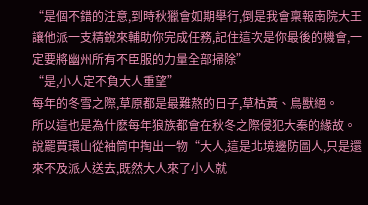“是個不錯的注意,到時秋獵會如期舉行,倒是我會稟報南院大王讓他派一支精銳來輔助你完成任務,記住這次是你最後的機會,一定要將幽州所有不臣服的力量全部掃除”
“是,小人定不負大人重望”
每年的冬雪之際,草原都是最難熬的日子,草枯黃、鳥獸絕。
所以這也是為什麽每年狼族都會在秋冬之際侵犯大秦的緣故。
說罷賈環山從袖筒中掏出一物“大人,這是北境邊防圖人,只是還來不及派人送去,既然大人來了小人就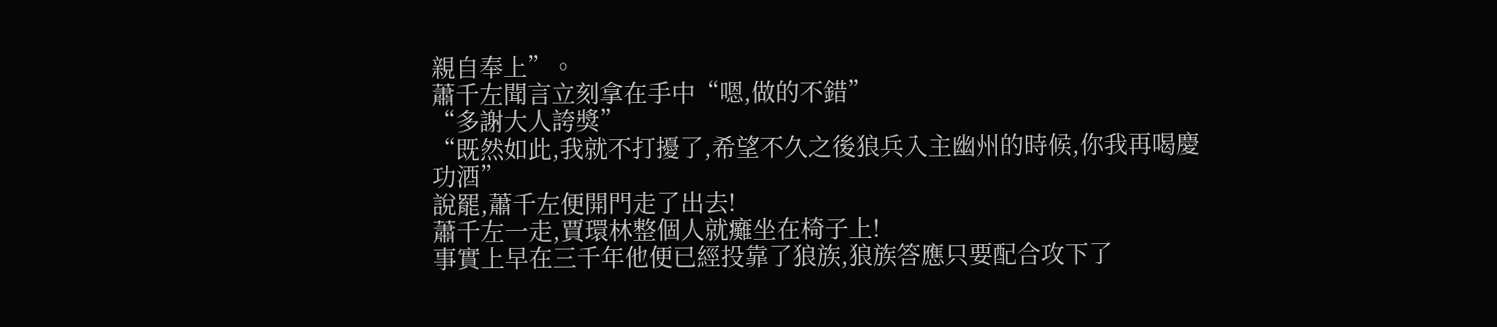親自奉上”。
蕭千左聞言立刻拿在手中“嗯,做的不錯”
“多謝大人誇獎”
“既然如此,我就不打擾了,希望不久之後狼兵入主幽州的時候,你我再喝慶功酒”
說罷,蕭千左便開門走了出去!
蕭千左一走,賈環林整個人就癱坐在椅子上!
事實上早在三千年他便已經投靠了狼族,狼族答應只要配合攻下了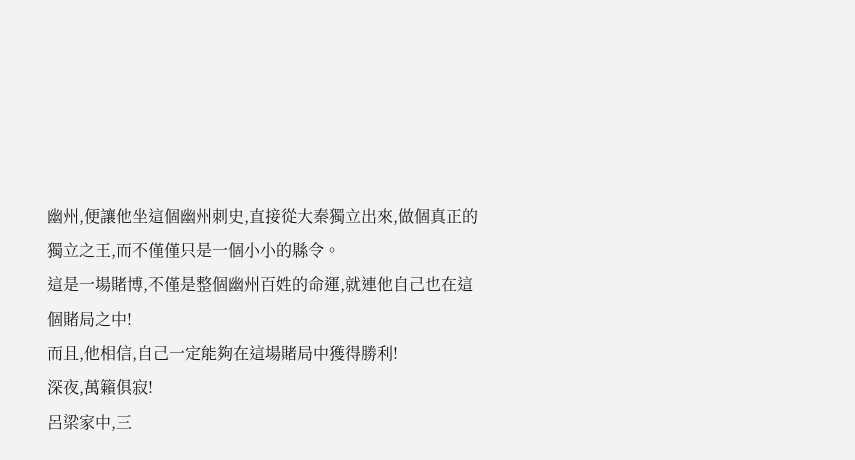幽州,便讓他坐這個幽州刺史,直接從大秦獨立出來,做個真正的獨立之王,而不僅僅只是一個小小的縣令。
這是一場賭博,不僅是整個幽州百姓的命運,就連他自己也在這個賭局之中!
而且,他相信,自己一定能夠在這場賭局中獲得勝利!
深夜,萬籟俱寂!
呂梁家中,三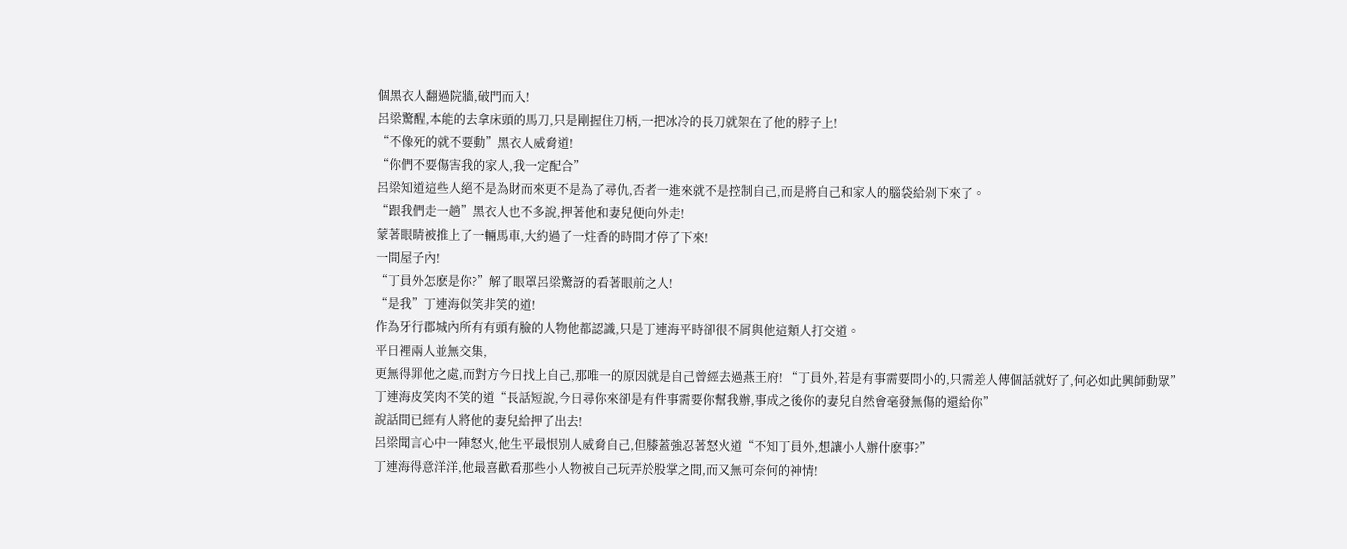個黑衣人翻過院牆,破門而入!
呂梁驚醒,本能的去拿床頭的馬刀,只是剛握住刀柄,一把冰冷的長刀就架在了他的脖子上!
“不像死的就不要動”黑衣人威脅道!
“你們不要傷害我的家人,我一定配合”
呂梁知道這些人絕不是為財而來更不是為了尋仇,否者一進來就不是控制自己,而是將自己和家人的腦袋給剁下來了。
“跟我們走一趟”黑衣人也不多說,押著他和妻兒便向外走!
蒙著眼睛被推上了一輛馬車,大約過了一炷香的時間才停了下來!
一間屋子內!
“丁員外怎麽是你?”解了眼罩呂梁驚訝的看著眼前之人!
“是我”丁連海似笑非笑的道!
作為牙行郡城內所有有頭有臉的人物他都認識,只是丁連海平時卻很不屑與他這類人打交道。
平日裡兩人並無交集,
更無得罪他之處,而對方今日找上自己,那唯一的原因就是自己曾經去過燕王府! “丁員外,若是有事需要問小的,只需差人傳個話就好了,何必如此興師動眾”
丁連海皮笑肉不笑的道“長話短說,今日尋你來卻是有件事需要你幫我辦,事成之後你的妻兒自然會毫發無傷的還給你”
說話間已經有人將他的妻兒給押了出去!
呂梁聞言心中一陣怒火,他生平最恨別人威脅自己,但膝蓋強忍著怒火道“不知丁員外,想讓小人辦什麽事?”
丁連海得意洋洋,他最喜歡看那些小人物被自己玩弄於股掌之間,而又無可奈何的神情!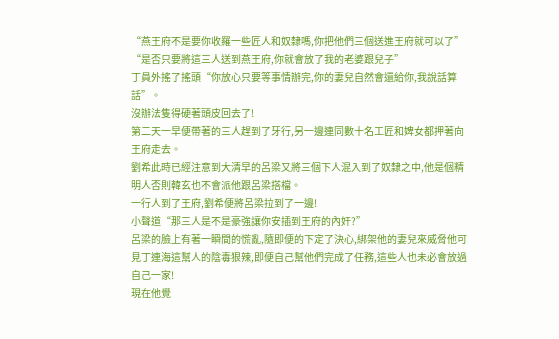“燕王府不是要你收羅一些匠人和奴隸嗎,你把他們三個送進王府就可以了”
“是否只要將這三人送到燕王府,你就會放了我的老婆跟兒子”
丁員外搖了搖頭“你放心只要等事情辦完,你的妻兒自然會還給你,我說話算話”。
沒辦法隻得硬著頭皮回去了!
第二天一早便帶著的三人趕到了牙行,另一邊連同數十名工匠和婢女都押著向王府走去。
劉希此時已經注意到大清早的呂梁又將三個下人混入到了奴隸之中,他是個精明人否則韓玄也不會派他跟呂梁搭檔。
一行人到了王府,劉希便將呂梁拉到了一邊!
小聲道“那三人是不是豪強讓你安插到王府的內奸?”
呂梁的臉上有著一瞬間的慌亂,隨即便的下定了決心,綁架他的妻兒來威脅他可見丁連海這幫人的陰毒狠辣,即便自己幫他們完成了任務,這些人也未必會放過自己一家!
現在他覺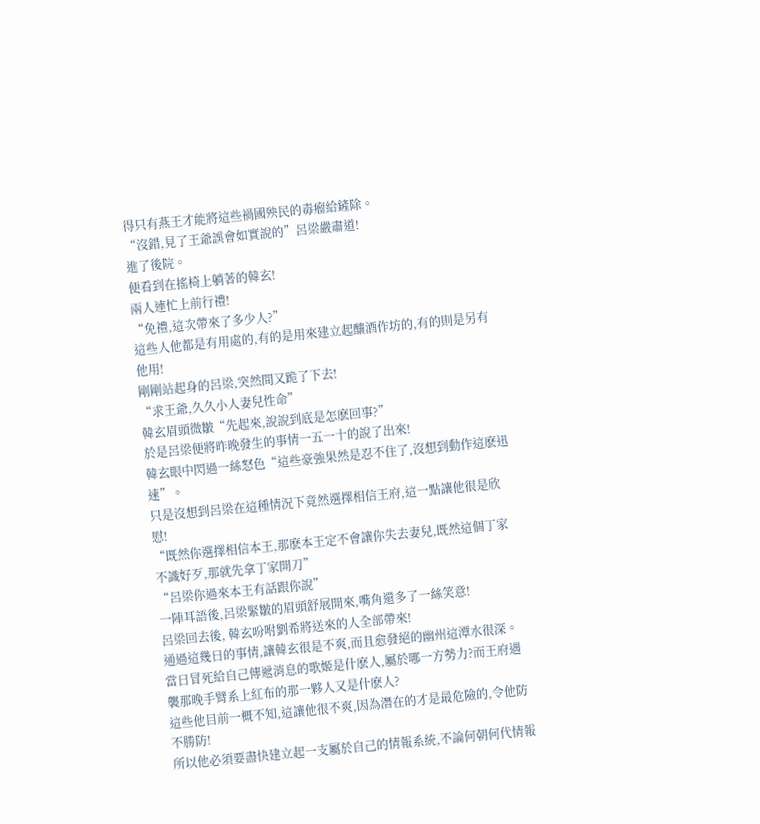得只有燕王才能將這些禍國殃民的毒瘤給鏟除。
“沒錯,見了王爺誤會如實說的”呂梁嚴肅道!
進了後院。
便看到在搖椅上躺著的韓玄!
兩人連忙上前行禮!
“免禮,這次帶來了多少人?”
這些人他都是有用處的,有的是用來建立起釀酒作坊的,有的則是另有他用!
剛剛站起身的呂梁,突然間又跪了下去!
“求王爺,久久小人妻兒性命”
韓玄眉頭微皺“先起來,說說到底是怎麽回事?”
於是呂梁便將昨晚發生的事情一五一十的說了出來!
韓玄眼中閃過一絲怒色“這些豪強果然是忍不住了,沒想到動作這麽迅速”。
只是沒想到呂梁在這種情況下竟然選擇相信王府,這一點讓他很是欣慰!
“既然你選擇相信本王,那麽本王定不會讓你失去妻兒,既然這個丁家不識好歹,那就先拿丁家開刀”
“呂梁你過來本王有話跟你說”
一陣耳語後,呂梁緊皺的眉頭舒展開來,嘴角還多了一絲笑意!
呂梁回去後, 韓玄吩咐劉希將送來的人全部帶來!
通過這幾日的事情,讓韓玄很是不爽,而且愈發絕的幽州這潭水很深。
當日冒死給自己傳遞消息的歌姬是什麽人,屬於哪一方勢力?而王府遇襲那晚手臂系上紅布的那一夥人又是什麽人?
這些他目前一概不知,這讓他很不爽,因為潛在的才是最危險的,令他防不勝防!
所以他必須要盡快建立起一支屬於自己的情報系統,不論何朝何代情報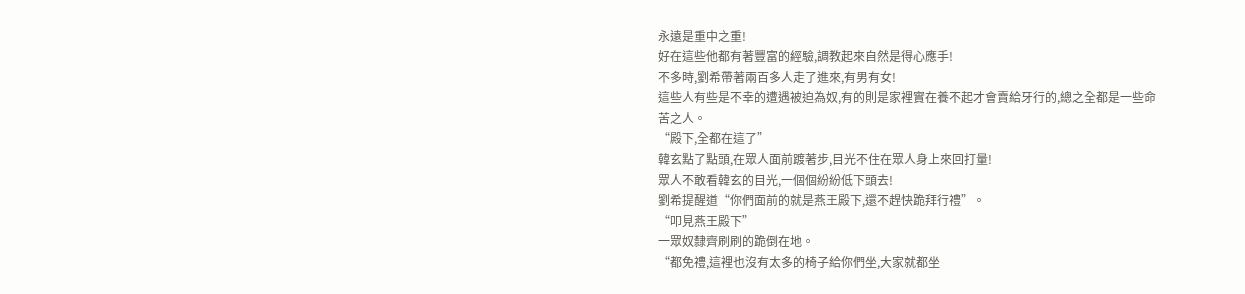永遠是重中之重!
好在這些他都有著豐富的經驗,調教起來自然是得心應手!
不多時,劉希帶著兩百多人走了進來,有男有女!
這些人有些是不幸的遭遇被迫為奴,有的則是家裡實在養不起才會賣給牙行的,總之全都是一些命苦之人。
“殿下,全都在這了”
韓玄點了點頭,在眾人面前踱著步,目光不住在眾人身上來回打量!
眾人不敢看韓玄的目光,一個個紛紛低下頭去!
劉希提醒道“你們面前的就是燕王殿下,還不趕快跪拜行禮”。
“叩見燕王殿下”
一眾奴隸齊刷刷的跪倒在地。
“都免禮,這裡也沒有太多的椅子給你們坐,大家就都坐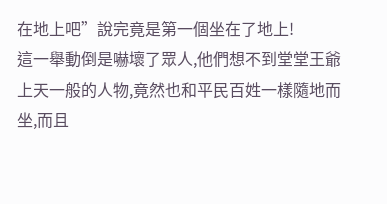在地上吧”說完竟是第一個坐在了地上!
這一舉動倒是嚇壞了眾人,他們想不到堂堂王爺上天一般的人物,竟然也和平民百姓一樣隨地而坐,而且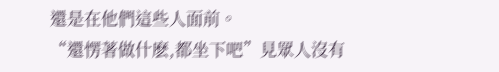還是在他們這些人面前。
“還愣著做什麽,都坐下吧”見眾人沒有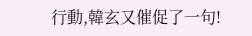行動,韓玄又催促了一句!